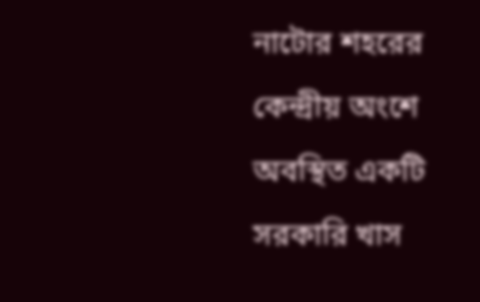নাটোর শহরের কেন্দ্রীয় অংশে অবস্থিত একটি সরকারি খাস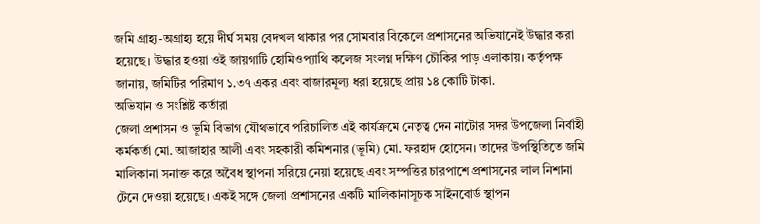জমি গ্রাহ্য-অগ্রাহ্য হয়ে দীর্ঘ সময় বেদখল থাকার পর সোমবার বিকেলে প্রশাসনের অভিযানেই উদ্ধার করা হয়েছে। উদ্ধার হওয়া ওই জায়গাটি হোমিওপ্যাথি কলেজ সংলগ্ন দক্ষিণ চৌকির পাড় এলাকায়। কর্তৃপক্ষ জানায়, জমিটির পরিমাণ ১.৩৭ একর এবং বাজারমূল্য ধরা হয়েছে প্রায় ১৪ কোটি টাকা.
অভিযান ও সংশ্লিষ্ট কর্তারা
জেলা প্রশাসন ও ভূমি বিভাগ যৌথভাবে পরিচালিত এই কার্যক্রমে নেতৃত্ব দেন নাটোর সদর উপজেলা নির্বাহী কর্মকর্তা মো. আজাহার আলী এবং সহকারী কমিশনার (ভূমি) মো. ফরহাদ হোসেন। তাদের উপস্থিতিতে জমি মালিকানা সনাক্ত করে অবৈধ স্থাপনা সরিয়ে নেয়া হয়েছে এবং সম্পত্তির চারপাশে প্রশাসনের লাল নিশানা টেনে দেওয়া হয়েছে। একই সঙ্গে জেলা প্রশাসনের একটি মালিকানাসূচক সাইনবোর্ড স্থাপন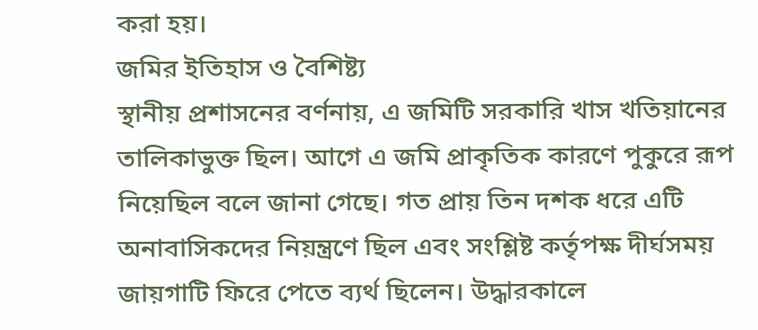করা হয়।
জমির ইতিহাস ও বৈশিষ্ট্য
স্থানীয় প্রশাসনের বর্ণনায়, এ জমিটি সরকারি খাস খতিয়ানের তালিকাভুক্ত ছিল। আগে এ জমি প্রাকৃতিক কারণে পুকুরে রূপ নিয়েছিল বলে জানা গেছে। গত প্রায় তিন দশক ধরে এটি অনাবাসিকদের নিয়ন্ত্রণে ছিল এবং সংশ্লিষ্ট কর্তৃপক্ষ দীর্ঘসময় জায়গাটি ফিরে পেতে ব্যর্থ ছিলেন। উদ্ধারকালে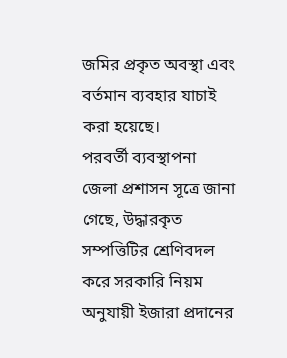জমির প্রকৃত অবস্থা এবং বর্তমান ব্যবহার যাচাই করা হয়েছে।
পরবর্তী ব্যবস্থাপনা
জেলা প্রশাসন সূত্রে জানা গেছে, উদ্ধারকৃত সম্পত্তিটির শ্রেণিবদল করে সরকারি নিয়ম অনুযায়ী ইজারা প্রদানের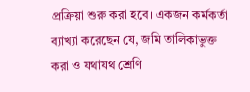প্রক্রিয়া শুরু করা হবে। একজন কর্মকর্তা ব্যাখ্যা করেছেন যে, জমি তালিকাভুক্ত করা ও যথাযথ শ্রেণি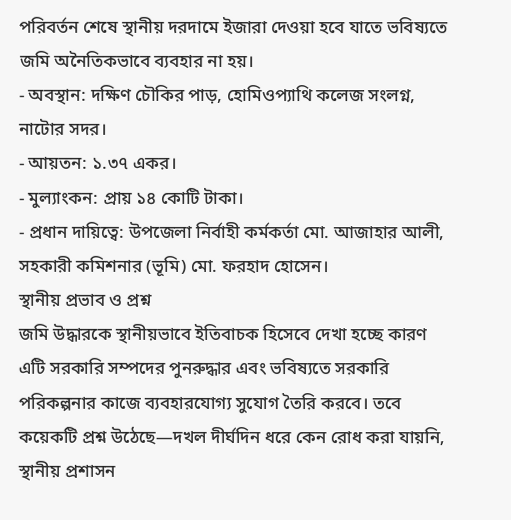পরিবর্তন শেষে স্থানীয় দরদামে ইজারা দেওয়া হবে যাতে ভবিষ্যতে জমি অনৈতিকভাবে ব্যবহার না হয়।
- অবস্থান: দক্ষিণ চৌকির পাড়, হোমিওপ্যাথি কলেজ সংলগ্ন, নাটোর সদর।
- আয়তন: ১.৩৭ একর।
- মুল্যাংকন: প্রায় ১৪ কোটি টাকা।
- প্রধান দায়িত্বে: উপজেলা নির্বাহী কর্মকর্তা মো. আজাহার আলী, সহকারী কমিশনার (ভূমি) মো. ফরহাদ হোসেন।
স্থানীয় প্রভাব ও প্রশ্ন
জমি উদ্ধারকে স্থানীয়ভাবে ইতিবাচক হিসেবে দেখা হচ্ছে কারণ এটি সরকারি সম্পদের পুনরুদ্ধার এবং ভবিষ্যতে সরকারি পরিকল্পনার কাজে ব্যবহারযোগ্য সুযোগ তৈরি করবে। তবে কয়েকটি প্রশ্ন উঠেছে—দখল দীর্ঘদিন ধরে কেন রোধ করা যায়নি, স্থানীয় প্রশাসন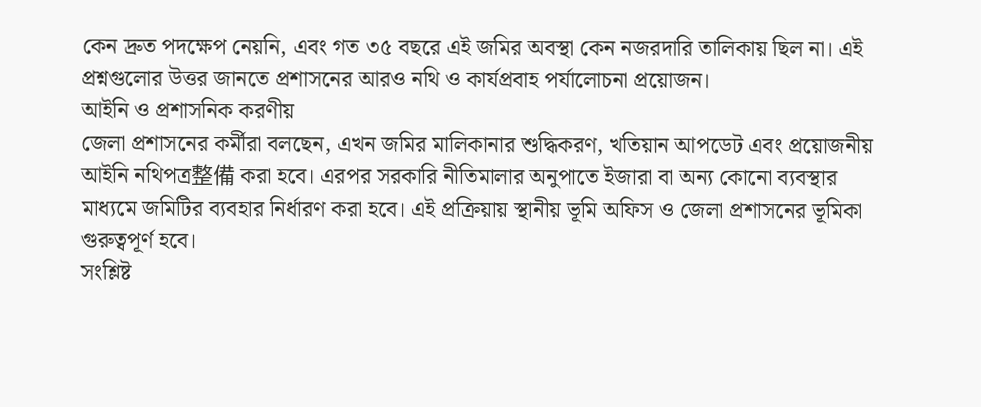কেন দ্রুত পদক্ষেপ নেয়নি, এবং গত ৩৫ বছরে এই জমির অবস্থা কেন নজরদারি তালিকায় ছিল না। এই প্রশ্নগুলোর উত্তর জানতে প্রশাসনের আরও নথি ও কার্যপ্রবাহ পর্যালোচনা প্রয়োজন।
আইনি ও প্রশাসনিক করণীয়
জেলা প্রশাসনের কর্মীরা বলছেন, এখন জমির মালিকানার শুদ্ধিকরণ, খতিয়ান আপডেট এবং প্রয়োজনীয় আইনি নথিপত্র整備 করা হবে। এরপর সরকারি নীতিমালার অনুপাতে ইজারা বা অন্য কোনো ব্যবস্থার মাধ্যমে জমিটির ব্যবহার নির্ধারণ করা হবে। এই প্রক্রিয়ায় স্থানীয় ভূমি অফিস ও জেলা প্রশাসনের ভূমিকা গুরুত্বপূর্ণ হবে।
সংশ্লিষ্ট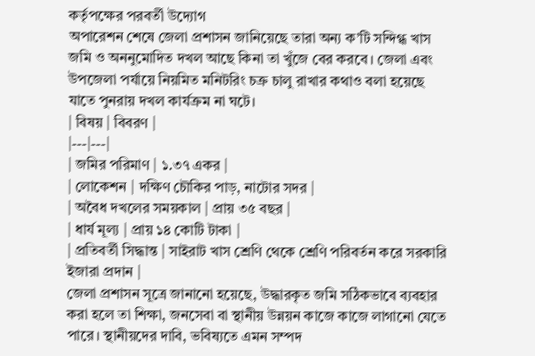কর্তৃপক্ষের পরবর্তী উদ্যোগ
অপারেশন শেষে জেলা প্রশাসন জানিয়েছে তারা অন্য ক’টি সন্দিগ্ধ খাস জমি ও অননুমোদিত দখল আছে কিনা তা খুঁজে বের করবে। জেলা এবং উপজেলা পর্যায়ে নিয়মিত মনিটরিং চক্র চালু রাখার কথাও বলা হয়েছে যাতে পুনরায় দখল কার্যক্রম না ঘটে।
| বিষয় | বিবরণ |
|---|---|
| জমির পরিমাণ | ১.৩৭ একর |
| লোকেশন | দক্ষিণ চৌকির পাড়, নাটোর সদর |
| অবৈধ দখলের সময়কাল | প্রায় ৩৫ বছর |
| ধার্য মূল্য | প্রায় ১৪ কোটি টাকা |
| প্রতিবর্তী সিদ্ধান্ত | সাইরাট খাস শ্রেণি থেকে শ্রেণি পরিবর্তন করে সরকারি ইজারা প্রদান |
জেলা প্রশাসন সূত্রে জানানো হয়েছে, উদ্ধারকৃত জমি সঠিকভাবে ব্যবহার করা হলে তা শিক্ষা, জনসেবা বা স্থানীয় উন্নয়ন কাজে কাজে লাগানো যেতে পারে। স্থানীয়দের দাবি, ভবিষ্যতে এমন সম্পদ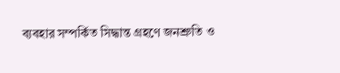ব্যবহার সম্পর্কিত সিদ্ধান্ত গ্রহণে জনশ্রুতি ও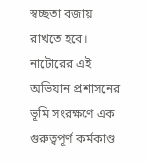স্বচ্ছতা বজায় রাখতে হবে।
নাটোরের এই অভিযান প্রশাসনের ভূমি সংরক্ষণে এক গুরুত্বপূর্ণ কর্মকাণ্ড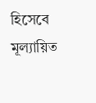হিসেবে মূল্যায়িত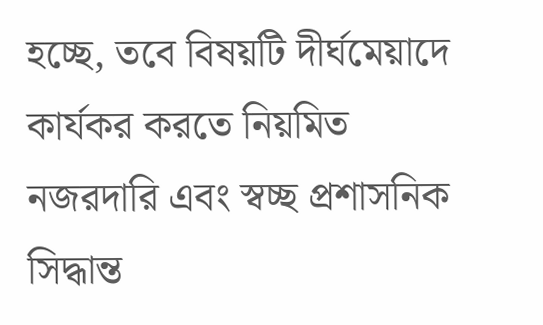হচ্ছে, তবে বিষয়টি দীর্ঘমেয়াদে কার্যকর করতে নিয়মিত নজরদারি এবং স্বচ্ছ প্রশাসনিক সিদ্ধান্ত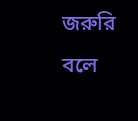জরুরি বলে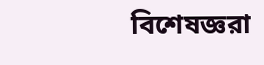বিশেষজ্ঞরা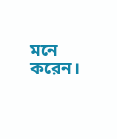মনে করেন।